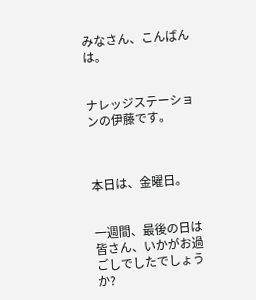みなさん、こんばんは。


ナレッジステーションの伊藤です。



本日は、金曜日。


一週間、最後の日は皆さん、いかがお過ごしでしたでしょうか?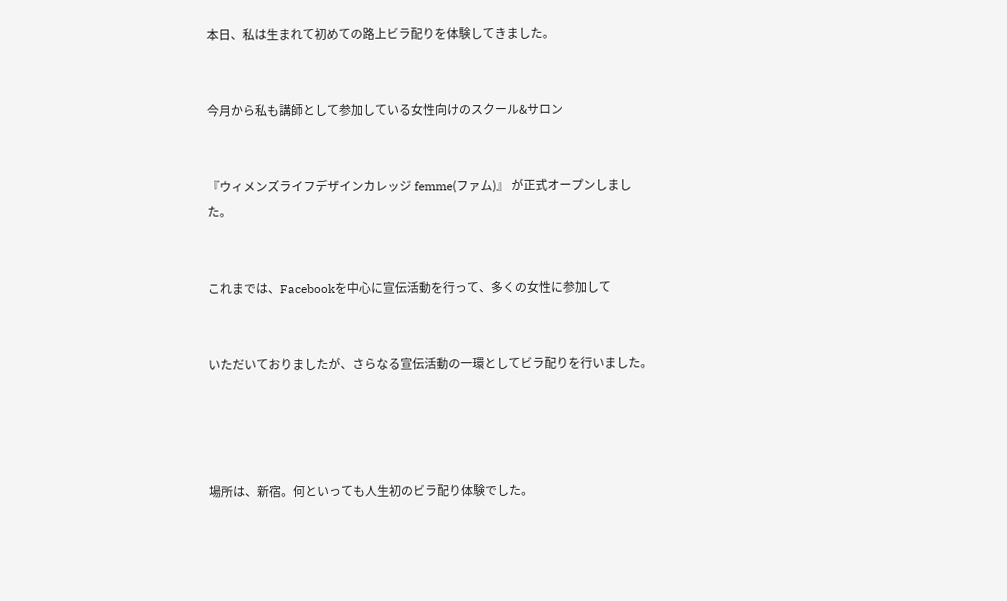本日、私は生まれて初めての路上ビラ配りを体験してきました。


今月から私も講師として参加している女性向けのスクール&サロン


『ウィメンズライフデザインカレッジ femme(ファム)』 が正式オープンしました。


これまでは、Facebookを中心に宣伝活動を行って、多くの女性に参加して


いただいておりましたが、さらなる宣伝活動の一環としてビラ配りを行いました。




場所は、新宿。何といっても人生初のビラ配り体験でした。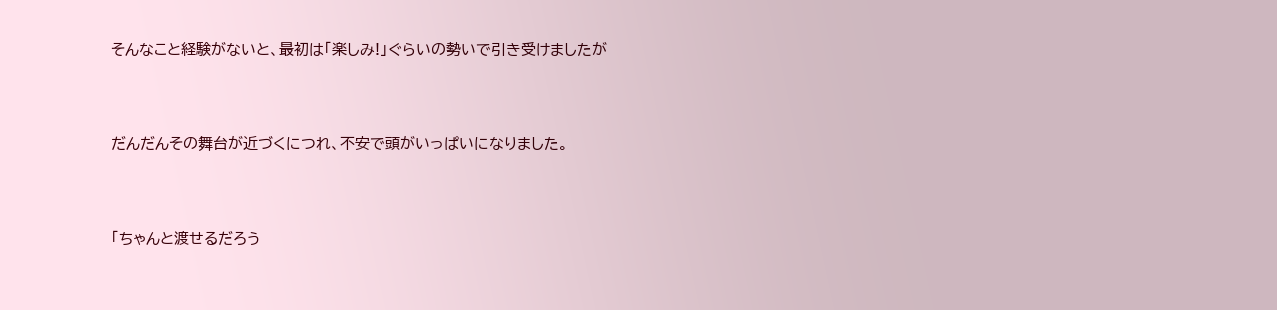そんなこと経験がないと、最初は「楽しみ!」ぐらいの勢いで引き受けましたが


だんだんその舞台が近づくにつれ、不安で頭がいっぱいになりました。


「ちゃんと渡せるだろう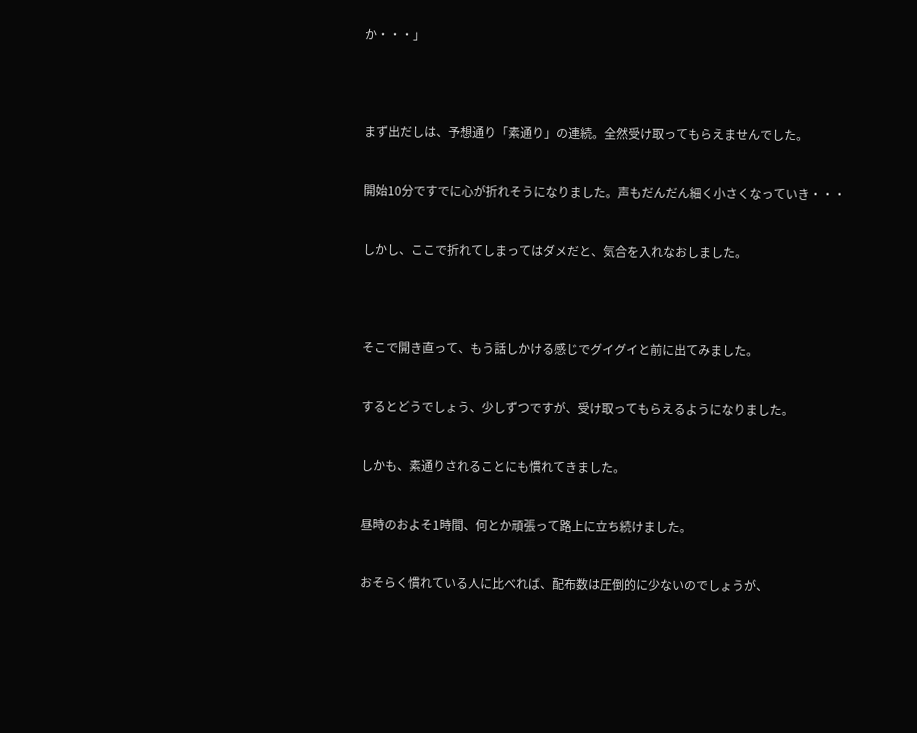か・・・」




まず出だしは、予想通り「素通り」の連続。全然受け取ってもらえませんでした。


開始10分ですでに心が折れそうになりました。声もだんだん細く小さくなっていき・・・


しかし、ここで折れてしまってはダメだと、気合を入れなおしました。




そこで開き直って、もう話しかける感じでグイグイと前に出てみました。


するとどうでしょう、少しずつですが、受け取ってもらえるようになりました。


しかも、素通りされることにも慣れてきました。


昼時のおよそ1時間、何とか頑張って路上に立ち続けました。


おそらく慣れている人に比べれば、配布数は圧倒的に少ないのでしょうが、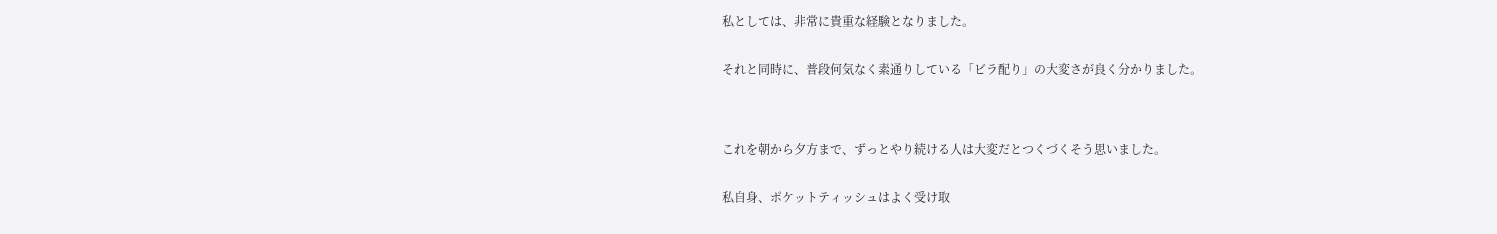私としては、非常に貴重な経験となりました。


それと同時に、普段何気なく素通りしている「ビラ配り」の大変さが良く分かりました。




これを朝から夕方まで、ずっとやり続ける人は大変だとつくづくそう思いました。


私自身、ポケットティッシュはよく受け取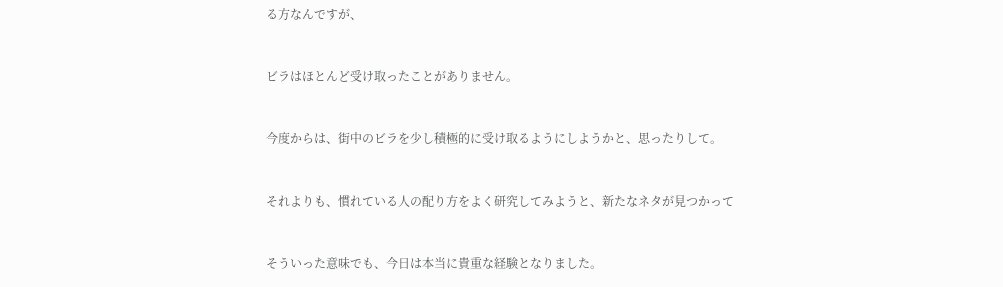る方なんですが、


ビラはほとんど受け取ったことがありません。


今度からは、街中のビラを少し積極的に受け取るようにしようかと、思ったりして。


それよりも、慣れている人の配り方をよく研究してみようと、新たなネタが見つかって


そういった意味でも、今日は本当に貴重な経験となりました。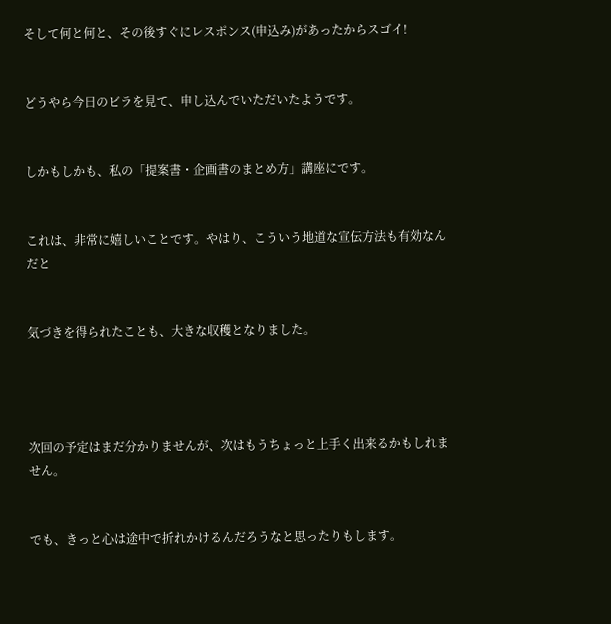そして何と何と、その後すぐにレスポンス(申込み)があったからスゴイ!


どうやら今日のビラを見て、申し込んでいただいたようです。


しかもしかも、私の「提案書・企画書のまとめ方」講座にです。


これは、非常に嬉しいことです。やはり、こういう地道な宣伝方法も有効なんだと


気づきを得られたことも、大きな収穫となりました。




次回の予定はまだ分かりませんが、次はもうちょっと上手く出来るかもしれません。


でも、きっと心は途中で折れかけるんだろうなと思ったりもします。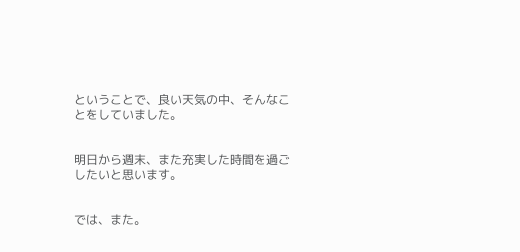ということで、良い天気の中、そんなことをしていました。


明日から週末、また充実した時間を過ごしたいと思います。


では、また。